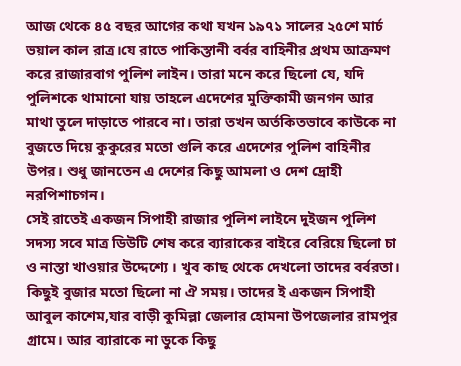আজ থেকে ৪৫ বছর আগের কথা যখন ১৯৭১ সালের ২৫শে মার্চ ভয়াল কাল রাত্র।যে রাতে পাকিস্তানী বর্বর বাহিনীর প্রথম আক্রমণ করে রাজারবাগ পুলিশ লাইন। তারা মনে করে ছিলো যে, যদি পুলিশকে থামানো যায় তাহলে এদেশের মুক্তিকামী জনগন আর মাথা তুলে দাড়াতে পারবে না। তারা তখন অর্তকিতভাবে কাউকে না বুজতে দিয়ে কুকুরের মতো গুলি করে এদেশের পুলিশ বাহিনীর উপর। শুধু জানতেন এ দেশের কিছু আমলা ও দেশ দ্রোহী নরপিশাচগন।
সেই রাতেই একজন সিপাহী রাজার পুলিশ লাইনে দুইজন পুলিশ সদস্য সবে মাত্র ডিউটি শেষ করে ব্যারাকের বাইরে বেরিয়ে ছিলো চা ও নাস্তা খাওয়ার উদ্দেশ্যে । খুব কাছ থেকে দেখলো তাদের বর্বরতা। কিছুই বুজার মতো ছিলো না ঐ সময়। তাদের ই একজন সিপাহী আবুল কাশেম,যার বাড়ী কুমিল্লা জেলার হোমনা উপজেলার রামপুর গ্রামে। আর ব্যারাকে না ডুকে কিছু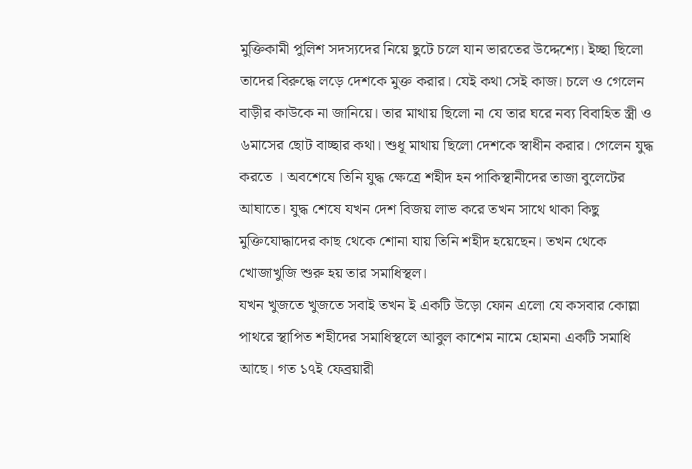মুক্তিকামী পুলিশ সদস্যদের নিয়ে ছুটে চলে যান ভারতের উদ্দেশ্যে। ইচ্ছা ছিলো তাদের বিরুদ্ধে লড়ে দেশকে মুক্ত করার। যেই কথা সেই কাজ। চলে ও গেলেন বাড়ীর কাউকে না জানিয়ে। তার মাথায় ছিলো না যে তার ঘরে নব্য বিবাহিত স্ত্রী ও ৬মাসের ছোট বাচ্ছার কথা। শুধূ মাথায় ছিলো দেশকে স্বাধীন করার। গেলেন যুদ্ধ করতে । অবশেষে তিনি যুদ্ধ ক্ষেত্রে শহীদ হন পাকিস্থানীদের তাজা বুলেটের আঘাতে। যুদ্ধ শেষে যখন দেশ বিজয় লাভ করে তখন সাথে থাকা কিছু মুক্তিযোদ্ধাদের কাছ থেকে শোনা যায় তিনি শহীদ হয়েছেন। তখন থেকে খোজাখুজি শুরু হয় তার সমাধিস্থল।
যখন খুজতে খুজতে সবাই তখন ই একটি উড়ো ফোন এলো যে কসবার কোল্লা পাথরে স্থাপিত শহীদের সমাধিস্থলে আবুল কাশেম নামে হোমনা একটি সমাধি আছে। গত ১৭ই ফেব্রয়ারী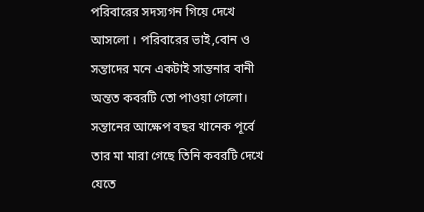পরিবারের সদস্যগন গিয়ে দেখে আসলো । পরিবারের ভাই,বোন ও সন্তাদের মনে একটাই সান্তনার বানী অন্তত কবরটি তো পাওয়া গেলো। সন্তানের আক্ষেপ বছর খানেক পূর্বে তার মা মারা গেছে তিনি কবরটি দেখে যেতে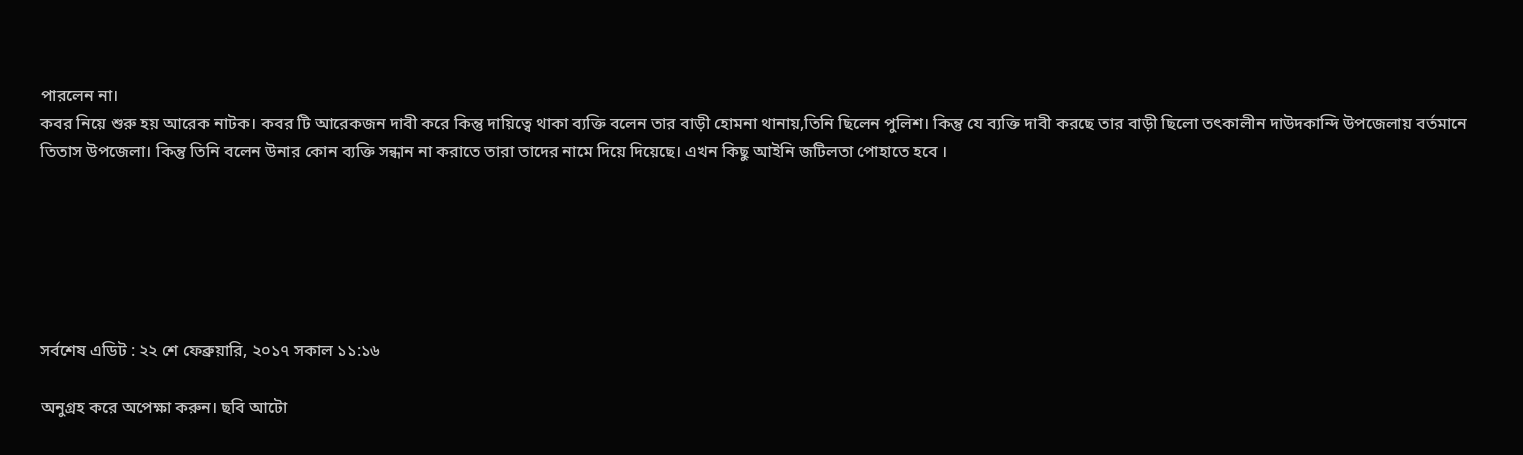পারলেন না।
কবর নিয়ে শুরু হয় আরেক নাটক। কবর টি আরেকজন দাবী করে কিন্তু দায়িত্বে থাকা ব্যক্তি বলেন তার বাড়ী হোমনা থানায়,তিনি ছিলেন পুলিশ। কিন্তু যে ব্যক্তি দাবী করছে তার বাড়ী ছিলো তৎকালীন দাউদকান্দি উপজেলায় বর্তমানে তিতাস উপজেলা। কিন্তু তিনি বলেন উনার কোন ব্যক্তি সন্ধান না করাতে তারা তাদের নামে দিয়ে দিয়েছে। এখন কিছু আইনি জটিলতা পোহাতে হবে ।






সর্বশেষ এডিট : ২২ শে ফেব্রুয়ারি, ২০১৭ সকাল ১১:১৬

অনুগ্রহ করে অপেক্ষা করুন। ছবি আটো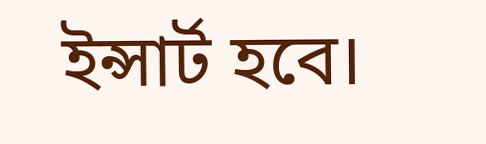ইন্সার্ট হবে।